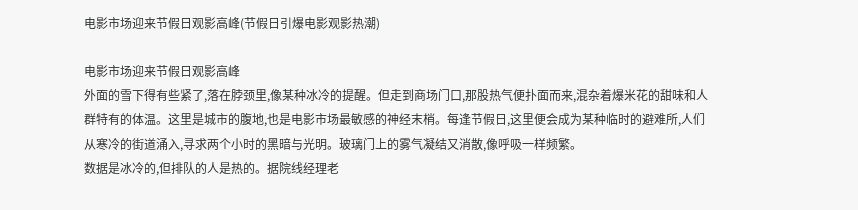电影市场迎来节假日观影高峰(节假日引爆电影观影热潮)

电影市场迎来节假日观影高峰
外面的雪下得有些紧了,落在脖颈里,像某种冰冷的提醒。但走到商场门口,那股热气便扑面而来,混杂着爆米花的甜味和人群特有的体温。这里是城市的腹地,也是电影市场最敏感的神经末梢。每逢节假日,这里便会成为某种临时的避难所,人们从寒冷的街道涌入,寻求两个小时的黑暗与光明。玻璃门上的雾气凝结又消散,像呼吸一样频繁。
数据是冰冷的,但排队的人是热的。据院线经理老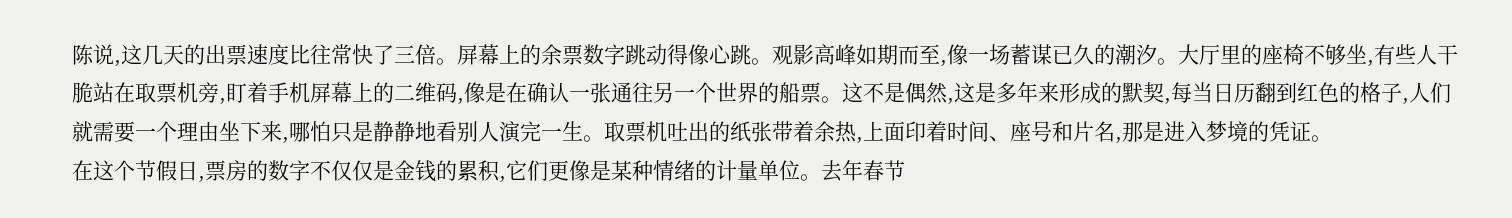陈说,这几天的出票速度比往常快了三倍。屏幕上的余票数字跳动得像心跳。观影高峰如期而至,像一场蓄谋已久的潮汐。大厅里的座椅不够坐,有些人干脆站在取票机旁,盯着手机屏幕上的二维码,像是在确认一张通往另一个世界的船票。这不是偶然,这是多年来形成的默契,每当日历翻到红色的格子,人们就需要一个理由坐下来,哪怕只是静静地看别人演完一生。取票机吐出的纸张带着余热,上面印着时间、座号和片名,那是进入梦境的凭证。
在这个节假日,票房的数字不仅仅是金钱的累积,它们更像是某种情绪的计量单位。去年春节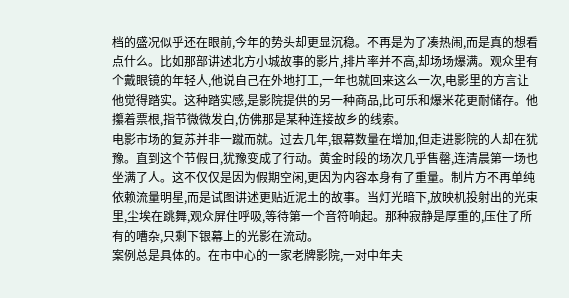档的盛况似乎还在眼前,今年的势头却更显沉稳。不再是为了凑热闹,而是真的想看点什么。比如那部讲述北方小城故事的影片,排片率并不高,却场场爆满。观众里有个戴眼镜的年轻人,他说自己在外地打工,一年也就回来这么一次,电影里的方言让他觉得踏实。这种踏实感,是影院提供的另一种商品,比可乐和爆米花更耐储存。他攥着票根,指节微微发白,仿佛那是某种连接故乡的线索。
电影市场的复苏并非一蹴而就。过去几年,银幕数量在增加,但走进影院的人却在犹豫。直到这个节假日,犹豫变成了行动。黄金时段的场次几乎售罄,连清晨第一场也坐满了人。这不仅仅是因为假期空闲,更因为内容本身有了重量。制片方不再单纯依赖流量明星,而是试图讲述更贴近泥土的故事。当灯光暗下,放映机投射出的光束里,尘埃在跳舞,观众屏住呼吸,等待第一个音符响起。那种寂静是厚重的,压住了所有的嘈杂,只剩下银幕上的光影在流动。
案例总是具体的。在市中心的一家老牌影院,一对中年夫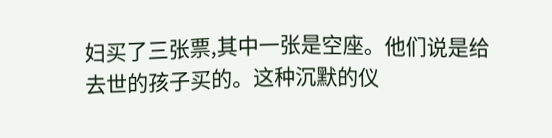妇买了三张票,其中一张是空座。他们说是给去世的孩子买的。这种沉默的仪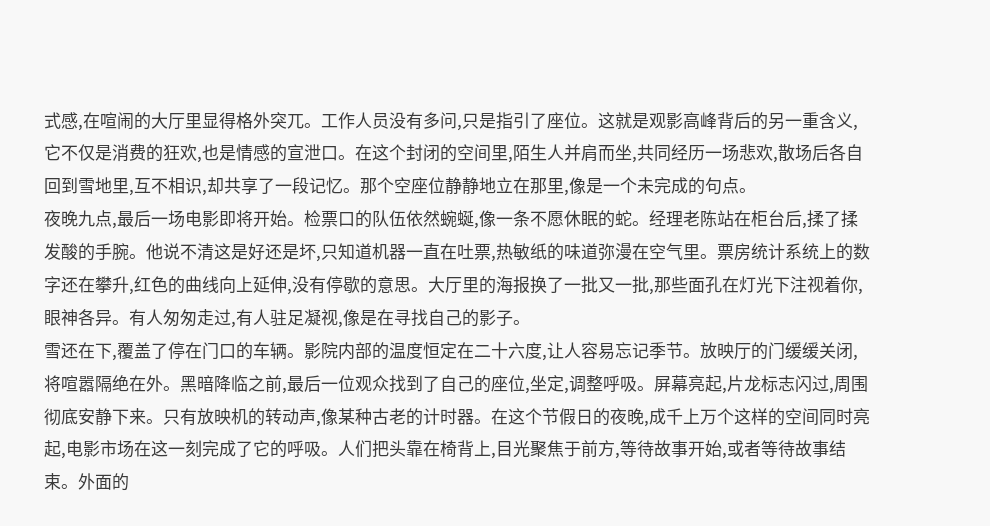式感,在喧闹的大厅里显得格外突兀。工作人员没有多问,只是指引了座位。这就是观影高峰背后的另一重含义,它不仅是消费的狂欢,也是情感的宣泄口。在这个封闭的空间里,陌生人并肩而坐,共同经历一场悲欢,散场后各自回到雪地里,互不相识,却共享了一段记忆。那个空座位静静地立在那里,像是一个未完成的句点。
夜晚九点,最后一场电影即将开始。检票口的队伍依然蜿蜒,像一条不愿休眠的蛇。经理老陈站在柜台后,揉了揉发酸的手腕。他说不清这是好还是坏,只知道机器一直在吐票,热敏纸的味道弥漫在空气里。票房统计系统上的数字还在攀升,红色的曲线向上延伸,没有停歇的意思。大厅里的海报换了一批又一批,那些面孔在灯光下注视着你,眼神各异。有人匆匆走过,有人驻足凝视,像是在寻找自己的影子。
雪还在下,覆盖了停在门口的车辆。影院内部的温度恒定在二十六度,让人容易忘记季节。放映厅的门缓缓关闭,将喧嚣隔绝在外。黑暗降临之前,最后一位观众找到了自己的座位,坐定,调整呼吸。屏幕亮起,片龙标志闪过,周围彻底安静下来。只有放映机的转动声,像某种古老的计时器。在这个节假日的夜晚,成千上万个这样的空间同时亮起,电影市场在这一刻完成了它的呼吸。人们把头靠在椅背上,目光聚焦于前方,等待故事开始,或者等待故事结束。外面的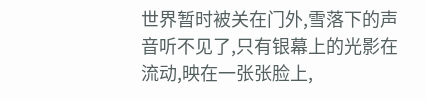世界暂时被关在门外,雪落下的声音听不见了,只有银幕上的光影在流动,映在一张张脸上,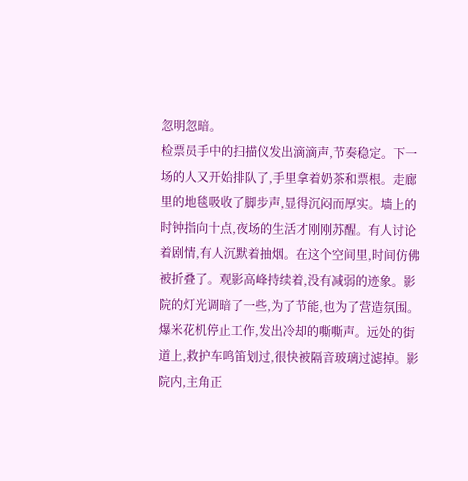忽明忽暗。
检票员手中的扫描仪发出滴滴声,节奏稳定。下一场的人又开始排队了,手里拿着奶茶和票根。走廊里的地毯吸收了脚步声,显得沉闷而厚实。墙上的时钟指向十点,夜场的生活才刚刚苏醒。有人讨论着剧情,有人沉默着抽烟。在这个空间里,时间仿佛被折叠了。观影高峰持续着,没有减弱的迹象。影院的灯光调暗了一些,为了节能,也为了营造氛围。爆米花机停止工作,发出冷却的嘶嘶声。远处的街道上,救护车鸣笛划过,很快被隔音玻璃过滤掉。影院内,主角正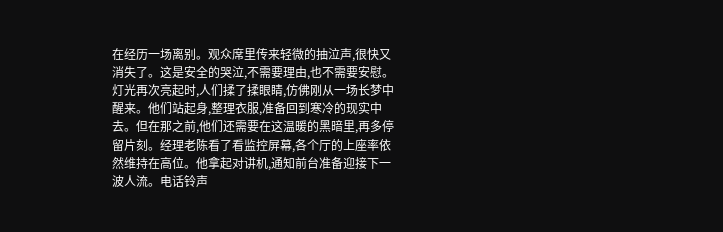在经历一场离别。观众席里传来轻微的抽泣声,很快又消失了。这是安全的哭泣,不需要理由,也不需要安慰。灯光再次亮起时,人们揉了揉眼睛,仿佛刚从一场长梦中醒来。他们站起身,整理衣服,准备回到寒冷的现实中去。但在那之前,他们还需要在这温暖的黑暗里,再多停留片刻。经理老陈看了看监控屏幕,各个厅的上座率依然维持在高位。他拿起对讲机,通知前台准备迎接下一波人流。电话铃声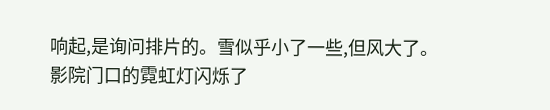响起,是询问排片的。雪似乎小了一些,但风大了。影院门口的霓虹灯闪烁了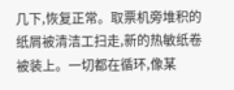几下,恢复正常。取票机旁堆积的纸屑被清洁工扫走,新的热敏纸卷被装上。一切都在循环,像某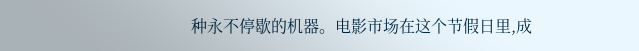种永不停歇的机器。电影市场在这个节假日里,成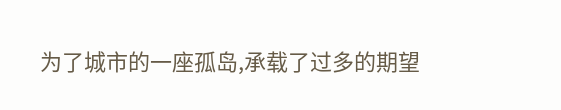为了城市的一座孤岛,承载了过多的期望